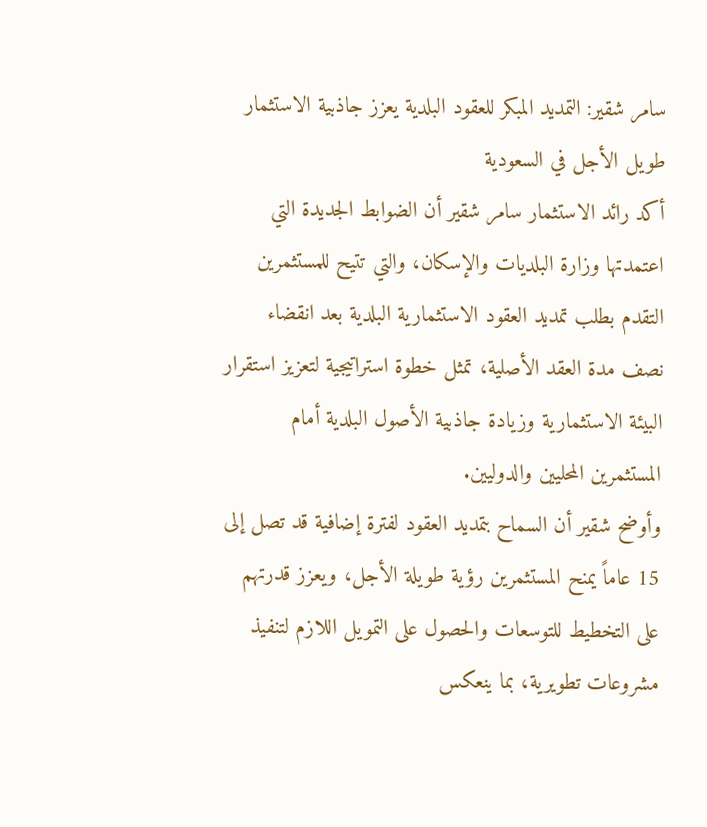سامر شقير: التمديد المبكر للعقود البلدية يعزز جاذبية الاستثمار طويل الأجل في السعودية
أكد رائد الاستثمار سامر شقير أن الضوابط الجديدة التي اعتمدتها وزارة البلديات والإسكان، والتي تتيح للمستثمرين التقدم بطلب تمديد العقود الاستثمارية البلدية بعد انقضاء نصف مدة العقد الأصلية، تمثل خطوة استراتيجية لتعزيز استقرار البيئة الاستثمارية وزيادة جاذبية الأصول البلدية أمام المستثمرين المحليين والدوليين.
وأوضح شقير أن السماح بتمديد العقود لفترة إضافية قد تصل إلى 15 عاماً يمنح المستثمرين رؤية طويلة الأجل، ويعزز قدرتهم على التخطيط للتوسعات والحصول على التمويل اللازم لتنفيذ مشروعات تطويرية، بما ينعكس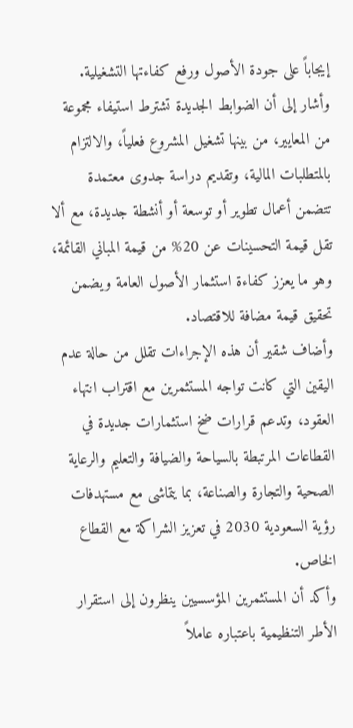إيجاباً على جودة الأصول ورفع كفاءتها التشغيلية.
وأشار إلى أن الضوابط الجديدة تشترط استيفاء مجموعة من المعايير، من بينها تشغيل المشروع فعلياً، والالتزام بالمتطلبات المالية، وتقديم دراسة جدوى معتمدة تتضمن أعمال تطوير أو توسعة أو أنشطة جديدة، مع ألا تقل قيمة التحسينات عن 20% من قيمة المباني القائمة، وهو ما يعزز كفاءة استثمار الأصول العامة ويضمن تحقيق قيمة مضافة للاقتصاد.
وأضاف شقير أن هذه الإجراءات تقلل من حالة عدم اليقين التي كانت تواجه المستثمرين مع اقتراب انتهاء العقود، وتدعم قرارات ضخ استثمارات جديدة في القطاعات المرتبطة بالسياحة والضيافة والتعليم والرعاية الصحية والتجارة والصناعة، بما يتماشى مع مستهدفات رؤية السعودية 2030 في تعزيز الشراكة مع القطاع الخاص.
وأكد أن المستثمرين المؤسسيين ينظرون إلى استقرار الأطر التنظيمية باعتباره عاملاً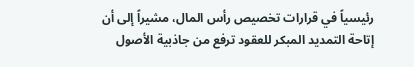رئيسياً في قرارات تخصيص رأس المال، مشيراً إلى أن إتاحة التمديد المبكر للعقود ترفع من جاذبية الأصول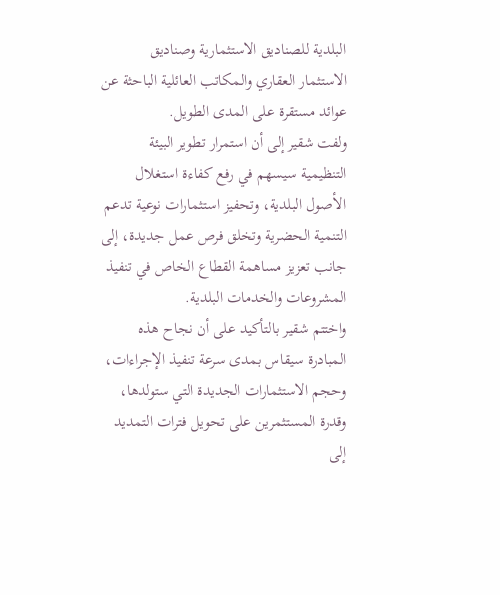البلدية للصناديق الاستثمارية وصناديق الاستثمار العقاري والمكاتب العائلية الباحثة عن عوائد مستقرة على المدى الطويل.
ولفت شقير إلى أن استمرار تطوير البيئة التنظيمية سيسهم في رفع كفاءة استغلال الأصول البلدية، وتحفيز استثمارات نوعية تدعم التنمية الحضرية وتخلق فرص عمل جديدة، إلى جانب تعزيز مساهمة القطاع الخاص في تنفيذ المشروعات والخدمات البلدية.
واختتم شقير بالتأكيد على أن نجاح هذه المبادرة سيقاس بمدى سرعة تنفيذ الإجراءات، وحجم الاستثمارات الجديدة التي ستولدها، وقدرة المستثمرين على تحويل فترات التمديد إلى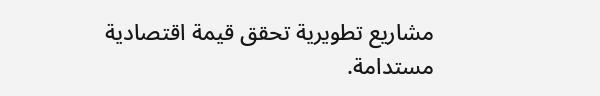مشاريع تطويرية تحقق قيمة اقتصادية مستدامة.